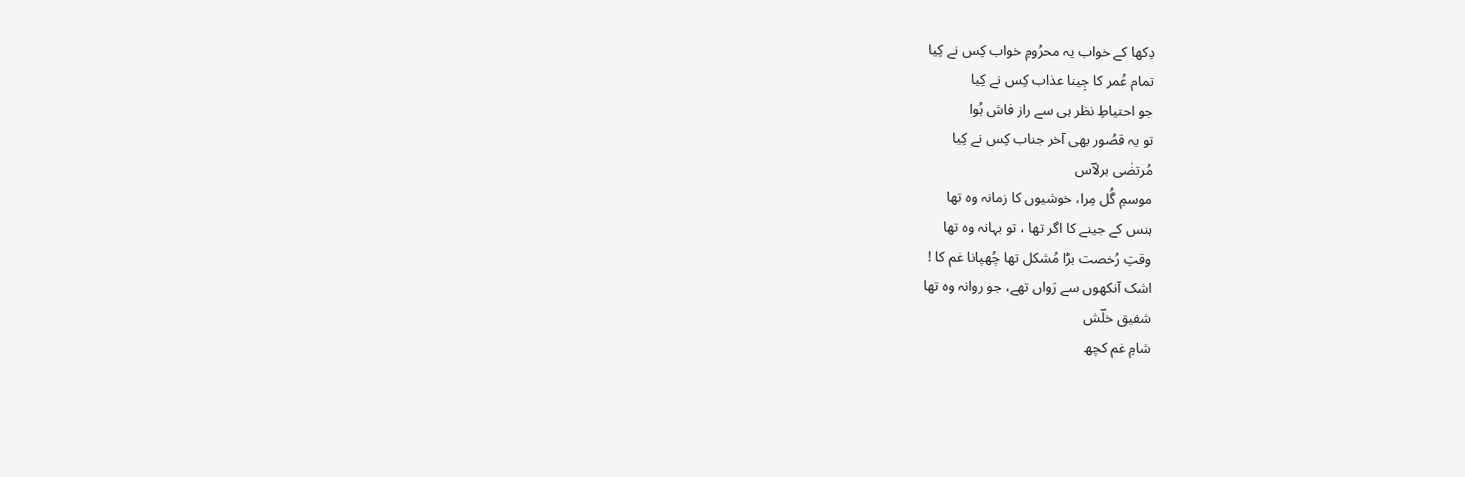دِکھا کے خواب یہ محرُومِ خواب کِس نے کِیا
تمام عُمر کا جِینا عذاب کِس نے کِیا
جو احتیاطِ نظر ہی سے راز فاش ہُوا
تو یہ قصُور بھی آخر جناب کِس نے کِیا
مُرتضٰی برلاؔس
موسمِ گُل مِرا، خوشیوں کا زمانہ وہ تھا
ہنس کے جینے کا اگر تھا ، تو بہانہ وہ تھا
وقتِ رُخصت بڑا مُشکل تھا چُھپانا غم کا !
اشک آنکھوں سے رَواں تھے، جو روانہ وہ تھا
شفیق خلؔش
شامِ غم کچھ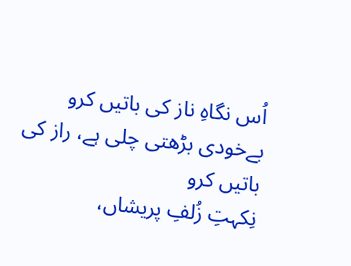اُس نگاہِ ناز کی باتیں کرو
بےخودی بڑھتی چلی ہے، راز کی باتیں کرو
نِکہتِ زُلفِ پریشاں،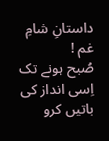داستانِ شامِ غم !
صُبح ہونے تک اِسی انداز کی باتیں کرو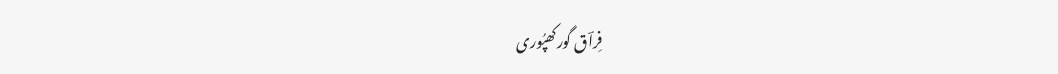فِراؔق گورکھپُوری